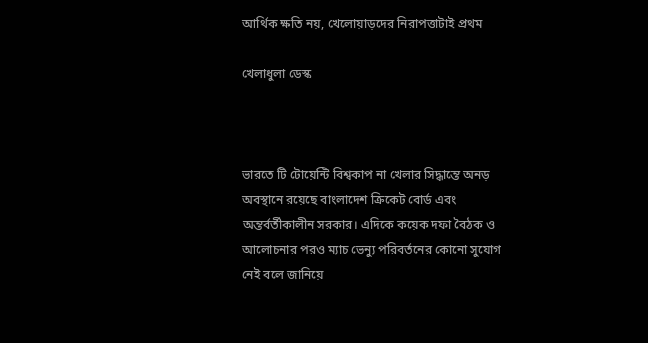আর্থিক ক্ষতি নয়, খেলোয়াড়দের নিরাপত্তাটাই প্রথম

খেলাধুলা ডেস্ক



ভারতে টি টোয়েন্টি বিশ্বকাপ না খেলার সিদ্ধান্তে অনড় অবস্থানে রয়েছে বাংলাদেশ ক্রিকেট বোর্ড এবং অন্তর্বর্তীকালীন সরকার। এদিকে কয়েক দফা বৈঠক ও আলোচনার পরও ম্যাচ ভেন্যু পরিবর্তনের কোনো সুযোগ নেই বলে জানিয়ে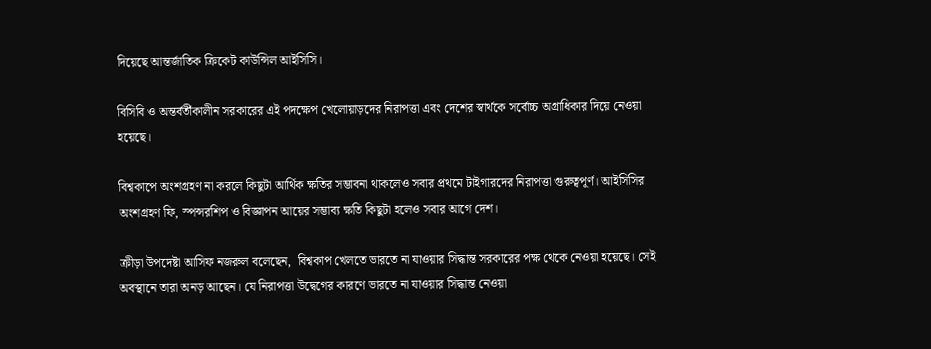দিয়েছে আন্তর্জাতিক ক্রিকেট কাউন্সিল আইসিসি।

বিসিবি ও অন্তর্বর্তীকালীন সরকারের এই পদক্ষেপ খেলোয়াড়দের নিরাপত্তা এবং দেশের স্বার্থকে সর্বোচ্চ অগ্রাধিকার দিয়ে নেওয়া হয়েছে।

বিশ্বকাপে অংশগ্রহণ না করলে কিছুটা আর্থিক ক্ষতির সম্ভাবনা থাকলেও সবার প্রথমে টাইগারদের নিরাপত্তা গুরুত্বপূর্ণ। আইসিসির অংশগ্রহণ ফি, স্পন্সরশিপ ও বিজ্ঞাপন আয়ের সম্ভাব্য ক্ষতি কিছুটা হলেও সবার আগে দেশ।

ক্রীড়া উপদেষ্টা আসিফ নজরুল বলেছেন,  বিশ্বকাপ খেলতে ভারতে না যাওয়ার সিদ্ধান্ত সরকারের পক্ষ থেকে নেওয়া হয়েছে। সেই অবস্থানে তারা অনড় আছেন। যে নিরাপত্তা উদ্বেগের কারণে ভারতে না যাওয়ার সিদ্ধান্ত নেওয়া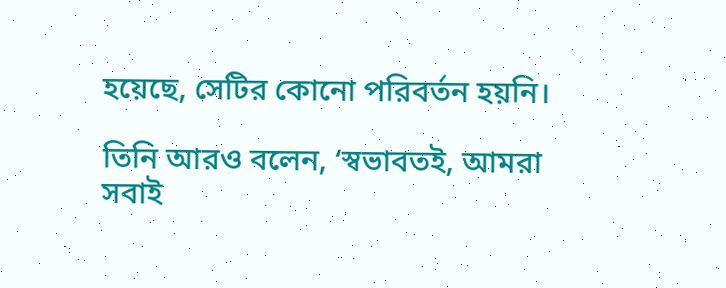হয়েছে, সেটির কোনো পরিবর্তন হয়নি।

তিনি আরও বলেন, ‘স্বভাবতই, আমরা সবাই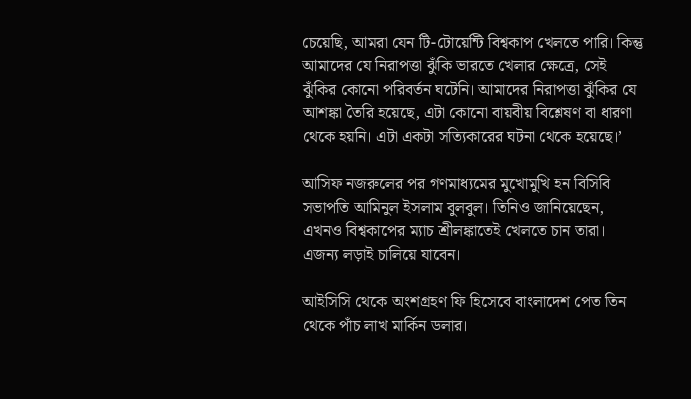চেয়েছি, আমরা যেন টি-টোয়েন্টি বিশ্বকাপ খেলতে পারি। কিন্তু আমাদের যে নিরাপত্তা ঝুঁকি ভারতে খেলার ক্ষেত্রে, সেই ঝুঁকির কোনো পরিবর্তন ঘটেনি। আমাদের নিরাপত্তা ঝুঁকির যে আশঙ্কা তৈরি হয়েছে, এটা কোনো বায়বীয় বিশ্লেষণ বা ধারণা থেকে হয়নি। এটা একটা সত্যিকারের ঘটনা থেকে হয়েছে।’

আসিফ নজরুলের পর গণমাধ্যমের মুখোমুখি হন বিসিবি সভাপতি আমিনুল ইসলাম বুলবুল। তিনিও জানিয়েছেন, এখনও বিশ্বকাপের ম্যাচ শ্রীলঙ্কাতেই খেলতে চান তারা। এজন্য লড়াই চালিয়ে যাবেন।

আইসিসি থেকে অংশগ্রহণ ফি হিসেবে বাংলাদেশ পেত তিন থেকে পাঁচ লাখ মার্কিন ডলার।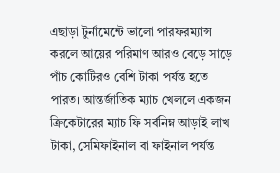এছাড়া টুর্নামেন্টে ভালো পারফরম্যান্স করলে আয়ের পরিমাণ আরও বেড়ে সাড়ে পাঁচ কোটিরও বেশি টাকা পর্যন্ত হতে পারত। আন্তর্জাতিক ম্যাচ খেললে একজন ক্রিকেটারের ম্যাচ ফি সর্বনিম্ন আড়াই লাখ টাকা, সেমিফাইনাল বা ফাইনাল পর্যন্ত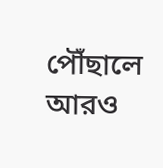পৌঁছালে আরও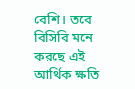বেশি। তবে বিসিবি মনে করছে এই আর্থিক ক্ষতি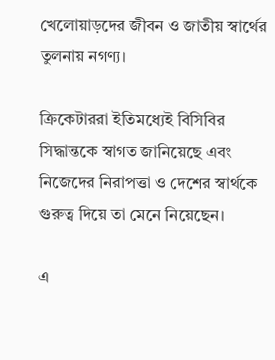খেলোয়াড়দের জীবন ও জাতীয় স্বার্থের তুলনায় নগণ্য।

ক্রিকেটাররা ইতিমধ্যেই বিসিবির সিদ্ধান্তকে স্বাগত জানিয়েছে এবং নিজেদের নিরাপত্তা ও দেশের স্বার্থকে গুরুত্ব দিয়ে তা মেনে নিয়েছেন।

এ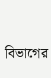বিভাগের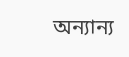অন্যান্য